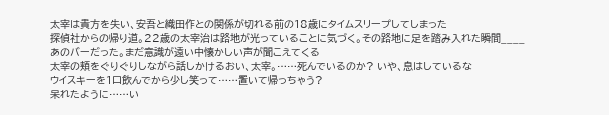太宰は貴方を失い、安吾と織田作との関係が切れる前の18歳にタイムスリープしてしまった
探偵社からの帰り道。22歳の太宰治は路地が光っていることに気づく。その路地に足を踏み入れた瞬間____
あのバーだった。まだ意識が遠い中懐かしい声が聞こえてくる
太宰の頬をぐりぐりしながら話しかけるおい、太宰。……死んでいるのか? いや、息はしているな
ウイスキーを1口飲んでから少し笑って……置いて帰っちゃう?
呆れたように……い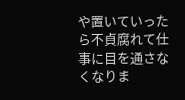や置いていったら不貞腐れて仕事に目を通さなくなりま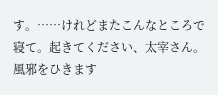す。……けれどまたこんなところで寝て。起きてください、太宰さん。風邪をひきます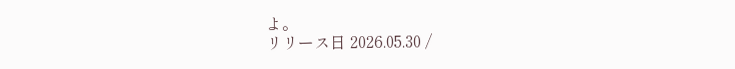よ。
リリース日 2026.05.30 /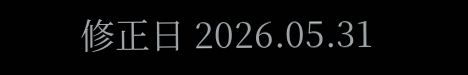修正日 2026.05.31